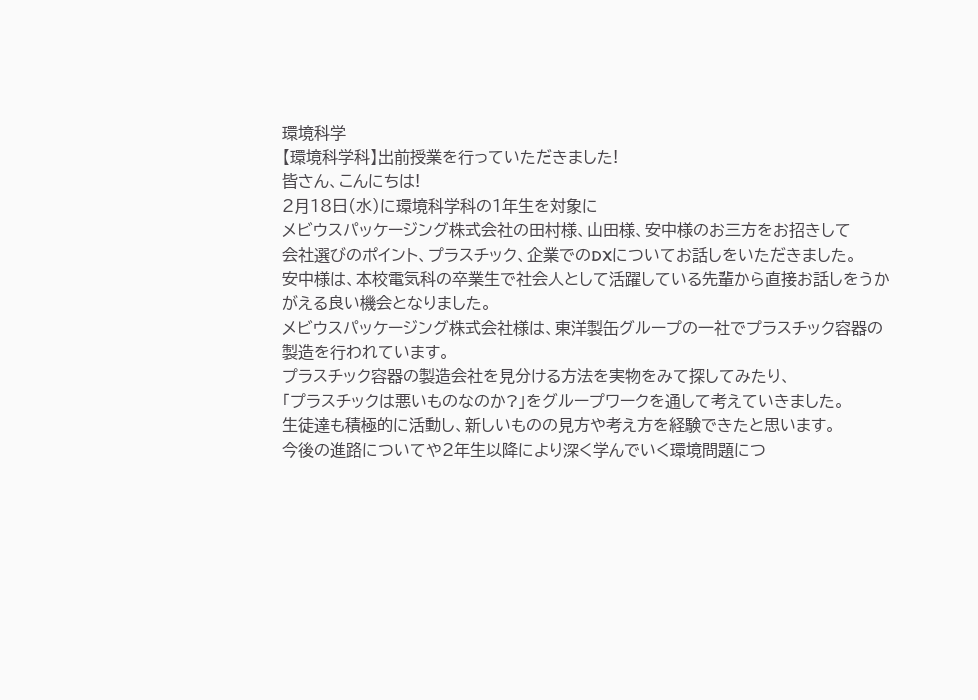環境科学
【環境科学科】出前授業を行っていただきました!
皆さん、こんにちは!
2月18日(水)に環境科学科の1年生を対象に
メビウスパッケージング株式会社の田村様、山田様、安中様のお三方をお招きして
会社選びのポイント、プラスチック、企業でのDXについてお話しをいただきました。
安中様は、本校電気科の卒業生で社会人として活躍している先輩から直接お話しをうかがえる良い機会となりました。
メビウスパッケージング株式会社様は、東洋製缶グループの一社でプラスチック容器の製造を行われています。
プラスチック容器の製造会社を見分ける方法を実物をみて探してみたり、
「プラスチックは悪いものなのか?」をグループワークを通して考えていきました。
生徒達も積極的に活動し、新しいものの見方や考え方を経験できたと思います。
今後の進路についてや2年生以降により深く学んでいく環境問題につ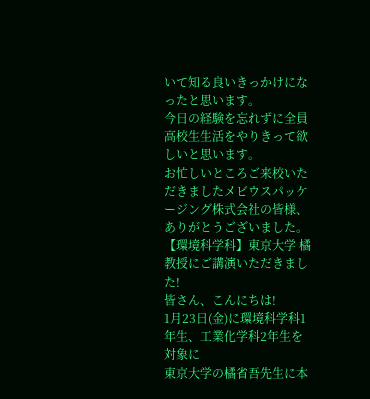いて知る良いきっかけになったと思います。
今日の経験を忘れずに全員高校生生活をやりきって欲しいと思います。
お忙しいところご来校いただきましたメビウスパッケージング株式会社の皆様、ありがとうございました。
【環境科学科】東京大学 橘教授にご講演いただきました!
皆さん、こんにちは!
1月23日(金)に環境科学科1年生、工業化学科2年生を対象に
東京大学の橘省吾先生に本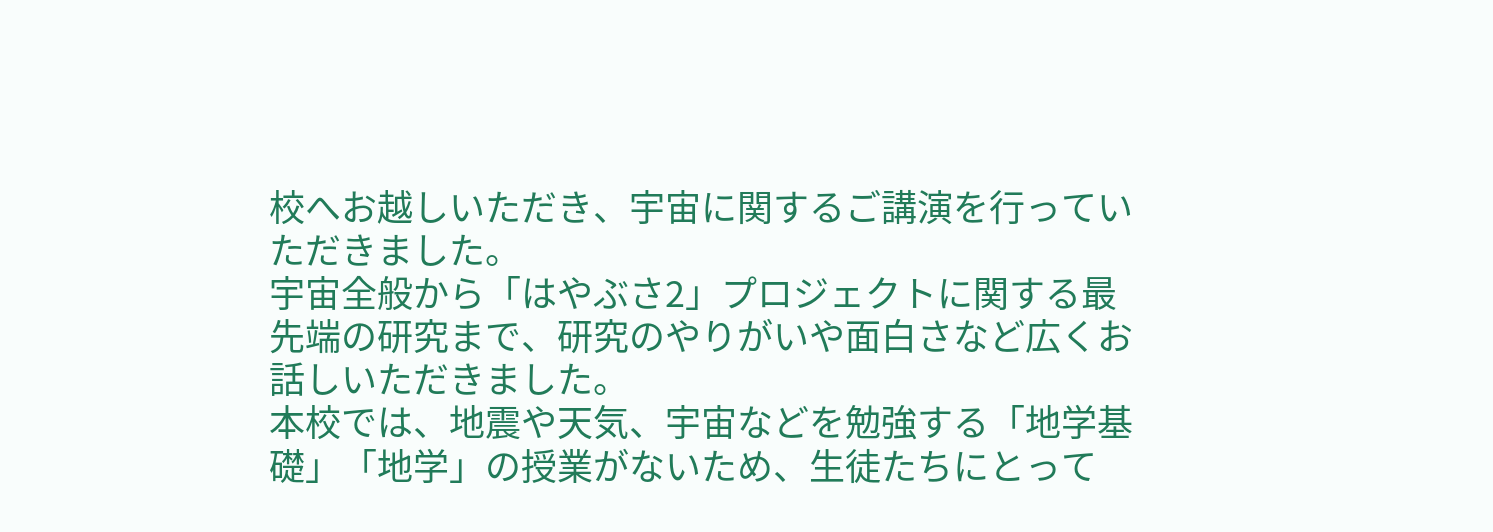校へお越しいただき、宇宙に関するご講演を行っていただきました。
宇宙全般から「はやぶさ2」プロジェクトに関する最先端の研究まで、研究のやりがいや面白さなど広くお話しいただきました。
本校では、地震や天気、宇宙などを勉強する「地学基礎」「地学」の授業がないため、生徒たちにとって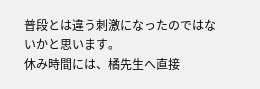普段とは違う刺激になったのではないかと思います。
休み時間には、橘先生へ直接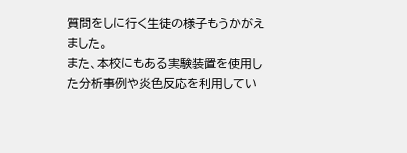質問をしに行く生徒の様子もうかがえました。
また、本校にもある実験装置を使用した分析事例や炎色反応を利用してい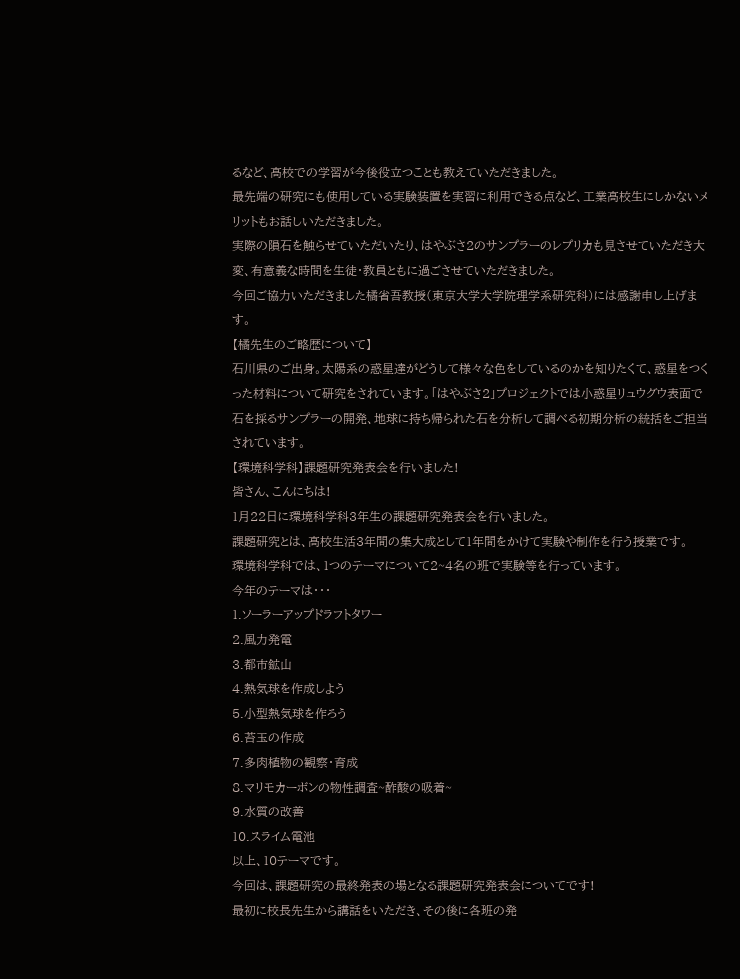るなど、高校での学習が今後役立つことも教えていただきました。
最先端の研究にも使用している実験装置を実習に利用できる点など、工業高校生にしかないメリットもお話しいただきました。
実際の隕石を触らせていただいたり、はやぶさ2のサンプラーのレプリカも見させていただき大変、有意義な時間を生徒・教員ともに過ごさせていただきました。
今回ご協力いただきました橘省吾教授(東京大学大学院理学系研究科)には感謝申し上げます。
【橘先生のご略歴について】
石川県のご出身。太陽系の惑星達がどうして様々な色をしているのかを知りたくて、惑星をつくった材料について研究をされています。「はやぶさ2」プロジェクトでは小惑星リュウグウ表面で石を採るサンプラーの開発、地球に持ち帰られた石を分析して調べる初期分析の統括をご担当されています。
【環境科学科】課題研究発表会を行いました!
皆さん、こんにちは!
1月22日に環境科学科3年生の課題研究発表会を行いました。
課題研究とは、高校生活3年間の集大成として1年間をかけて実験や制作を行う授業です。
環境科学科では、1つのテーマについて2~4名の班で実験等を行っています。
今年のテーマは・・・
1.ソーラーアップドラフトタワー
2.風力発電
3.都市鉱山
4.熱気球を作成しよう
5.小型熱気球を作ろう
6.苔玉の作成
7.多肉植物の観察・育成
8.マリモカーボンの物性調査~酢酸の吸着~
9.水質の改善
10.スライム電池
以上、10テーマです。
今回は、課題研究の最終発表の場となる課題研究発表会についてです!
最初に校長先生から講話をいただき、その後に各班の発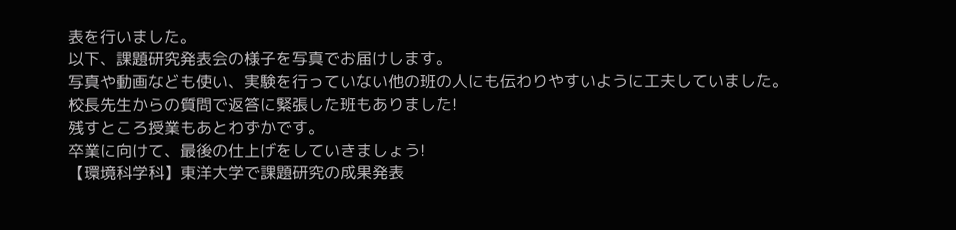表を行いました。
以下、課題研究発表会の様子を写真でお届けします。
写真や動画なども使い、実験を行っていない他の班の人にも伝わりやすいように工夫していました。
校長先生からの質問で返答に緊張した班もありました!
残すところ授業もあとわずかです。
卒業に向けて、最後の仕上げをしていきましょう!
【環境科学科】東洋大学で課題研究の成果発表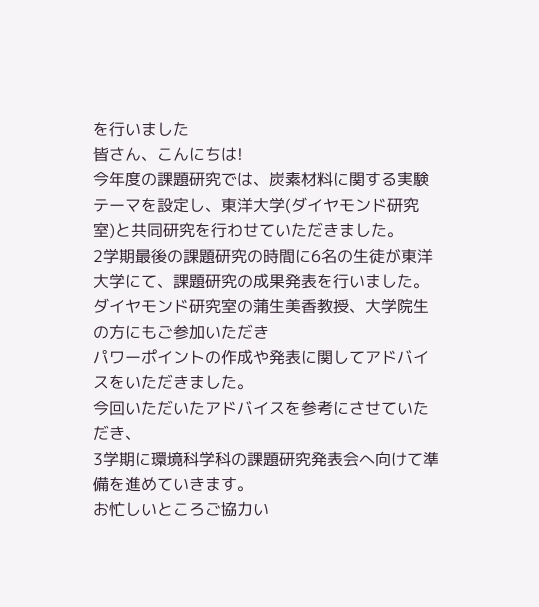を行いました
皆さん、こんにちは!
今年度の課題研究では、炭素材料に関する実験テーマを設定し、東洋大学(ダイヤモンド研究室)と共同研究を行わせていただきました。
2学期最後の課題研究の時間に6名の生徒が東洋大学にて、課題研究の成果発表を行いました。
ダイヤモンド研究室の蒲生美香教授、大学院生の方にもご参加いただき
パワーポイントの作成や発表に関してアドバイスをいただきました。
今回いただいたアドバイスを参考にさせていただき、
3学期に環境科学科の課題研究発表会へ向けて準備を進めていきます。
お忙しいところご協力い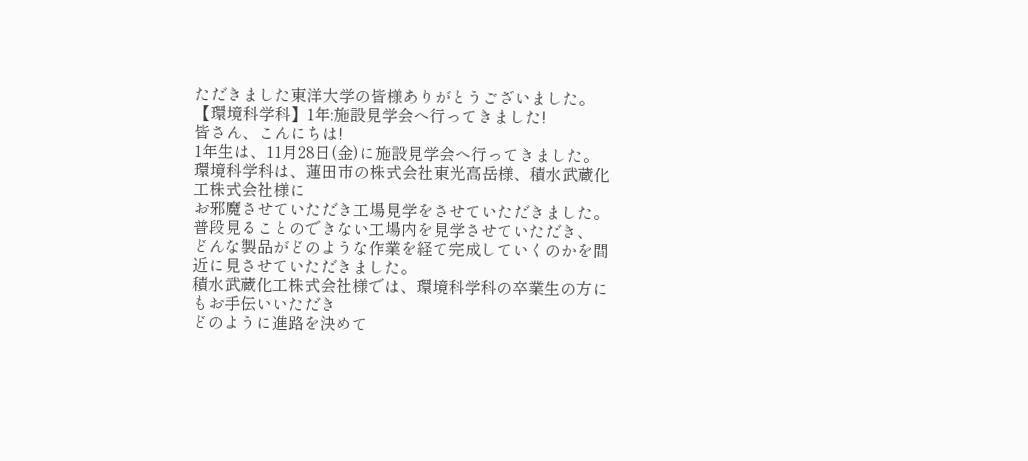ただきました東洋大学の皆様ありがとうございました。
【環境科学科】1年:施設見学会へ行ってきました!
皆さん、こんにちは!
1年生は、11月28日(金)に施設見学会へ行ってきました。
環境科学科は、蓮田市の株式会社東光高岳様、積水武蔵化工株式会社様に
お邪魔させていただき工場見学をさせていただきました。
普段見ることのできない工場内を見学させていただき、
どんな製品がどのような作業を経て完成していくのかを間近に見させていただきました。
積水武蔵化工株式会社様では、環境科学科の卒業生の方にもお手伝いいただき
どのように進路を決めて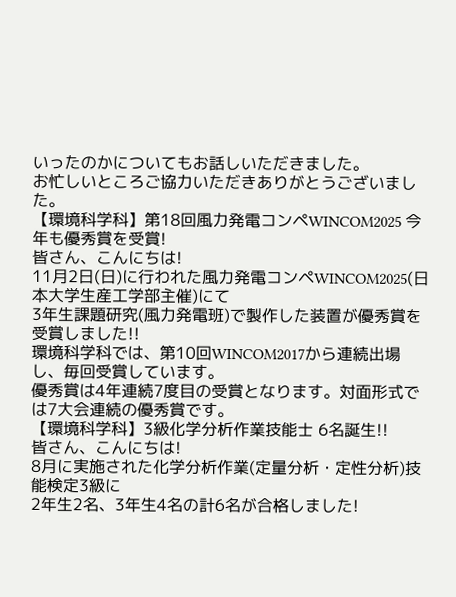いったのかについてもお話しいただきました。
お忙しいところご協力いただきありがとうございました。
【環境科学科】第18回風力発電コンペWINCOM2025 今年も優秀賞を受賞!
皆さん、こんにちは!
11月2日(日)に行われた風力発電コンペWINCOM2025(日本大学生産工学部主催)にて
3年生課題研究(風力発電班)で製作した装置が優秀賞を受賞しました!!
環境科学科では、第10回WINCOM2017から連続出場し、毎回受賞しています。
優秀賞は4年連続7度目の受賞となります。対面形式では7大会連続の優秀賞です。
【環境科学科】3級化学分析作業技能士 6名誕生!!
皆さん、こんにちは!
8月に実施された化学分析作業(定量分析・定性分析)技能検定3級に
2年生2名、3年生4名の計6名が合格しました!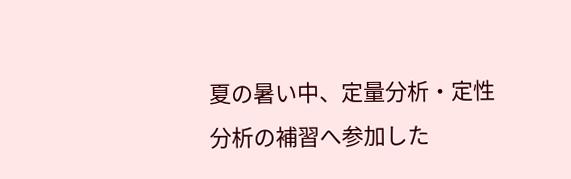夏の暑い中、定量分析・定性分析の補習へ参加した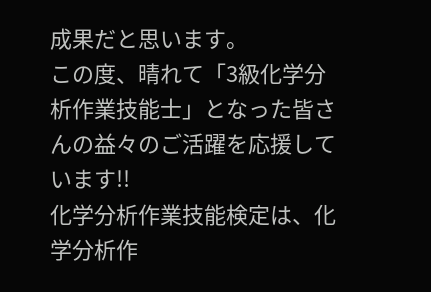成果だと思います。
この度、晴れて「3級化学分析作業技能士」となった皆さんの益々のご活躍を応援しています!!
化学分析作業技能検定は、化学分析作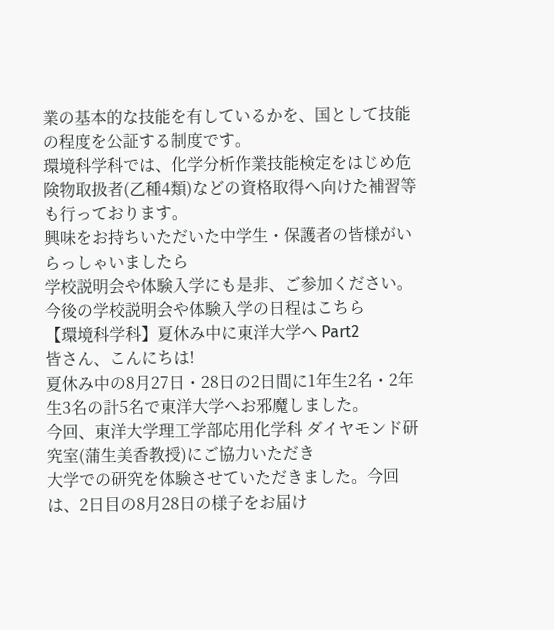業の基本的な技能を有しているかを、国として技能の程度を公証する制度です。
環境科学科では、化学分析作業技能検定をはじめ危険物取扱者(乙種4類)などの資格取得へ向けた補習等も行っております。
興味をお持ちいただいた中学生・保護者の皆様がいらっしゃいましたら
学校説明会や体験入学にも是非、ご参加ください。
今後の学校説明会や体験入学の日程はこちら
【環境科学科】夏休み中に東洋大学へ Part2
皆さん、こんにちは!
夏休み中の8月27日・28日の2日間に1年生2名・2年生3名の計5名で東洋大学へお邪魔しました。
今回、東洋大学理工学部応用化学科 ダイヤモンド研究室(蒲生美香教授)にご協力いただき
大学での研究を体験させていただきました。今回は、2日目の8月28日の様子をお届け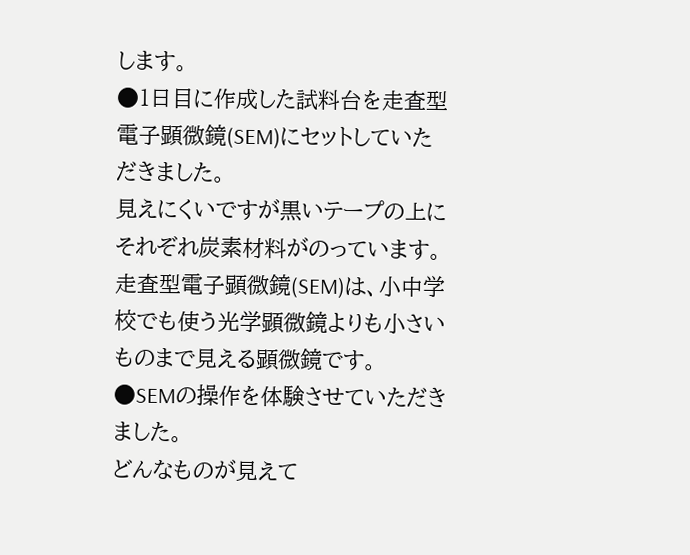します。
●1日目に作成した試料台を走査型電子顕微鏡(SEM)にセットしていただきました。
見えにくいですが黒いテープの上にそれぞれ炭素材料がのっています。
走査型電子顕微鏡(SEM)は、小中学校でも使う光学顕微鏡よりも小さいものまで見える顕微鏡です。
●SEMの操作を体験させていただきました。
どんなものが見えて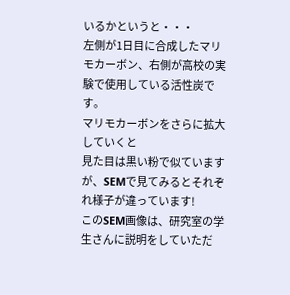いるかというと・・・
左側が1日目に合成したマリモカーボン、右側が高校の実験で使用している活性炭です。
マリモカーボンをさらに拡大していくと
見た目は黒い粉で似ていますが、SEMで見てみるとそれぞれ様子が違っています!
このSEM画像は、研究室の学生さんに説明をしていただ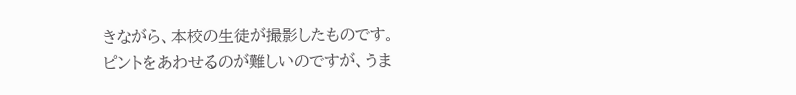きながら、本校の生徒が撮影したものです。
ピントをあわせるのが難しいのですが、うま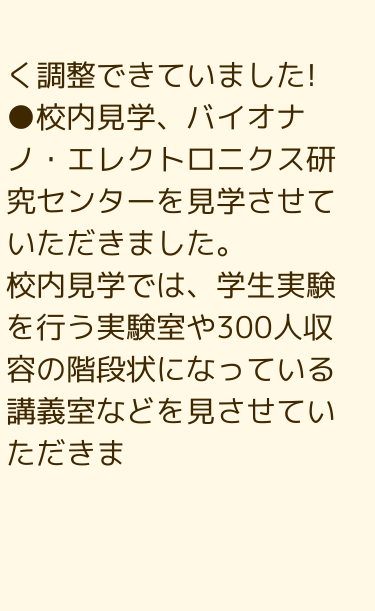く調整できていました!
●校内見学、バイオナノ・エレクトロニクス研究センターを見学させていただきました。
校内見学では、学生実験を行う実験室や300人収容の階段状になっている講義室などを見させていただきま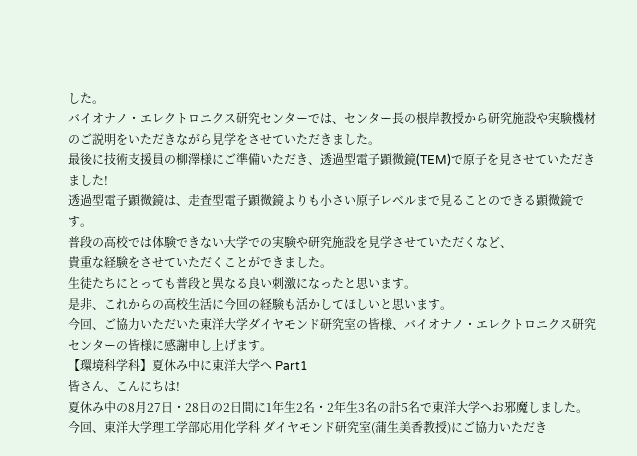した。
バイオナノ・エレクトロニクス研究センターでは、センター長の根岸教授から研究施設や実験機材のご説明をいただきながら見学をさせていただきました。
最後に技術支援員の柳澤様にご準備いただき、透過型電子顕微鏡(TEM)で原子を見させていただきました!
透過型電子顕微鏡は、走査型電子顕微鏡よりも小さい原子レベルまで見ることのできる顕微鏡です。
普段の高校では体験できない大学での実験や研究施設を見学させていただくなど、
貴重な経験をさせていただくことができました。
生徒たちにとっても普段と異なる良い刺激になったと思います。
是非、これからの高校生活に今回の経験も活かしてほしいと思います。
今回、ご協力いただいた東洋大学ダイヤモンド研究室の皆様、バイオナノ・エレクトロニクス研究センターの皆様に感謝申し上げます。
【環境科学科】夏休み中に東洋大学へ Part1
皆さん、こんにちは!
夏休み中の8月27日・28日の2日間に1年生2名・2年生3名の計5名で東洋大学へお邪魔しました。
今回、東洋大学理工学部応用化学科 ダイヤモンド研究室(蒲生美香教授)にご協力いただき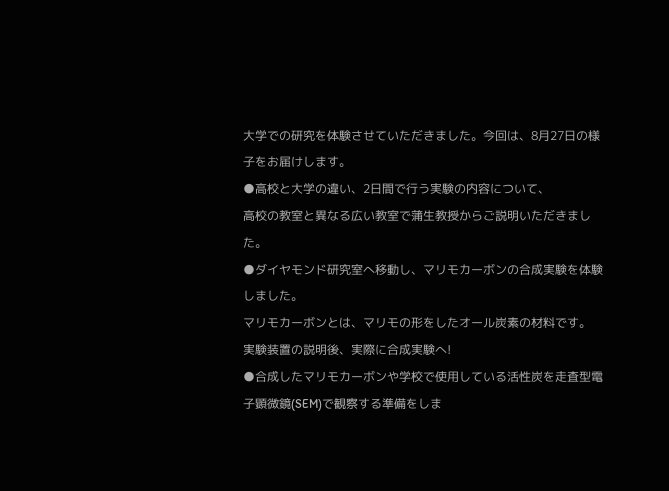大学での研究を体験させていただきました。今回は、8月27日の様子をお届けします。
●高校と大学の違い、2日間で行う実験の内容について、
高校の教室と異なる広い教室で蒲生教授からご説明いただきました。
●ダイヤモンド研究室へ移動し、マリモカーボンの合成実験を体験しました。
マリモカーボンとは、マリモの形をしたオール炭素の材料です。
実験装置の説明後、実際に合成実験へ!
●合成したマリモカーボンや学校で使用している活性炭を走査型電子顕微鏡(SEM)で観察する準備をしま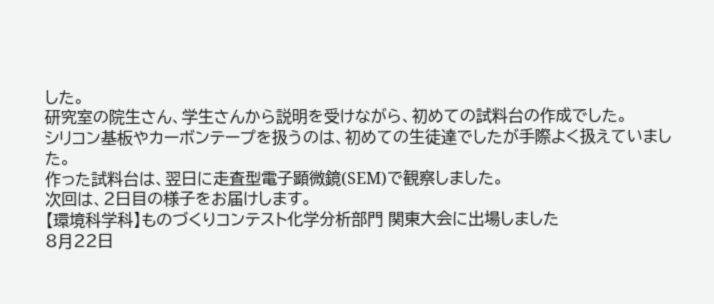した。
研究室の院生さん、学生さんから説明を受けながら、初めての試料台の作成でした。
シリコン基板やカーボンテープを扱うのは、初めての生徒達でしたが手際よく扱えていました。
作った試料台は、翌日に走査型電子顕微鏡(SEM)で観察しました。
次回は、2日目の様子をお届けします。
【環境科学科】ものづくりコンテスト化学分析部門 関東大会に出場しました
8月22日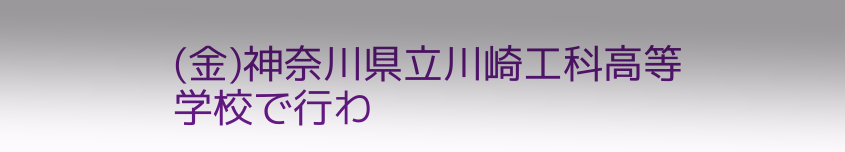(金)神奈川県立川崎工科高等学校で行わ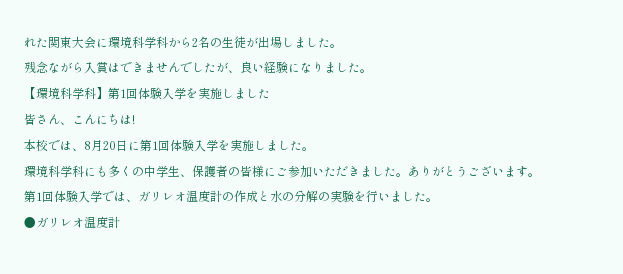れた関東大会に環境科学科から2名の生徒が出場しました。
残念ながら入賞はできませんでしたが、良い経験になりました。
【環境科学科】第1回体験入学を実施しました
皆さん、こんにちは!
本校では、8月20日に第1回体験入学を実施しました。
環境科学科にも多くの中学生、保護者の皆様にご参加いただきました。ありがとうございます。
第1回体験入学では、ガリレオ温度計の作成と水の分解の実験を行いました。
●ガリレオ温度計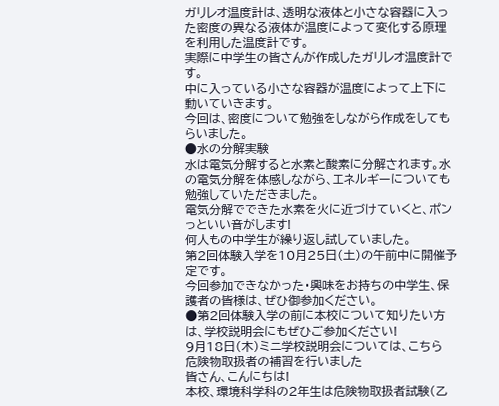ガリレオ温度計は、透明な液体と小さな容器に入った密度の異なる液体が温度によって変化する原理を利用した温度計です。
実際に中学生の皆さんが作成したガリレオ温度計です。
中に入っている小さな容器が温度によって上下に動いていきます。
今回は、密度について勉強をしながら作成をしてもらいました。
●水の分解実験
水は電気分解すると水素と酸素に分解されます。水の電気分解を体感しながら、エネルギーについても勉強していただきました。
電気分解でできた水素を火に近づけていくと、ポンっといい音がします!
何人もの中学生が繰り返し試していました。
第2回体験入学を10月25日(土)の午前中に開催予定です。
今回参加できなかった・興味をお持ちの中学生、保護者の皆様は、ぜひ御参加ください。
●第2回体験入学の前に本校について知りたい方は、学校説明会にもぜひご参加ください!
9月18日(木)ミニ学校説明会については、こちら
危険物取扱者の補習を行いました
皆さん、こんにちは!
本校、環境科学科の2年生は危険物取扱者試験(乙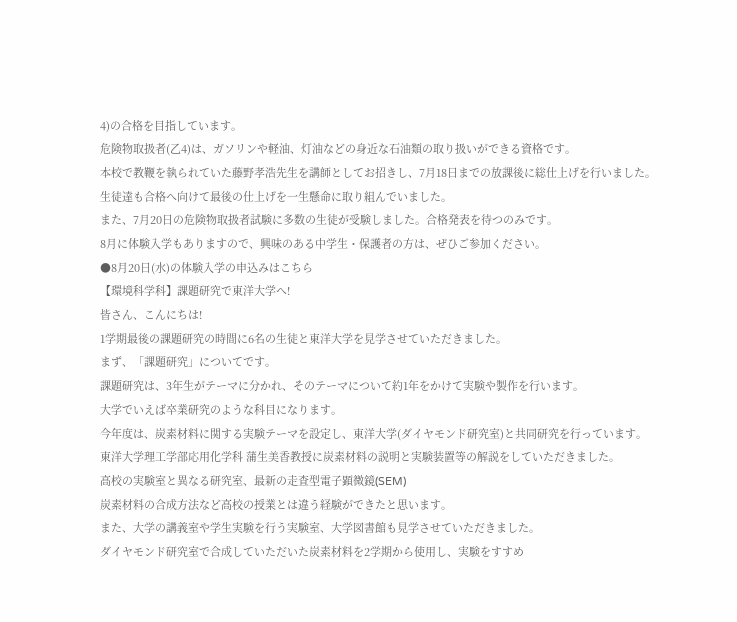4)の合格を目指しています。
危険物取扱者(乙4)は、ガソリンや軽油、灯油などの身近な石油類の取り扱いができる資格です。
本校で教鞭を執られていた藤野孝浩先生を講師としてお招きし、7月18日までの放課後に総仕上げを行いました。
生徒達も合格へ向けて最後の仕上げを一生懸命に取り組んでいました。
また、7月20日の危険物取扱者試験に多数の生徒が受験しました。合格発表を待つのみです。
8月に体験入学もありますので、興味のある中学生・保護者の方は、ぜひご参加ください。
●8月20日(水)の体験入学の申込みはこちら
【環境科学科】課題研究で東洋大学へ!
皆さん、こんにちは!
1学期最後の課題研究の時間に6名の生徒と東洋大学を見学させていただきました。
まず、「課題研究」についてです。
課題研究は、3年生がテーマに分かれ、そのテーマについて約1年をかけて実験や製作を行います。
大学でいえば卒業研究のような科目になります。
今年度は、炭素材料に関する実験テーマを設定し、東洋大学(ダイヤモンド研究室)と共同研究を行っています。
東洋大学理工学部応用化学科 蒲生美香教授に炭素材料の説明と実験装置等の解説をしていただきました。
高校の実験室と異なる研究室、最新の走査型電子顕微鏡(SEM)
炭素材料の合成方法など高校の授業とは違う経験ができたと思います。
また、大学の講義室や学生実験を行う実験室、大学図書館も見学させていただきました。
ダイヤモンド研究室で合成していただいた炭素材料を2学期から使用し、実験をすすめ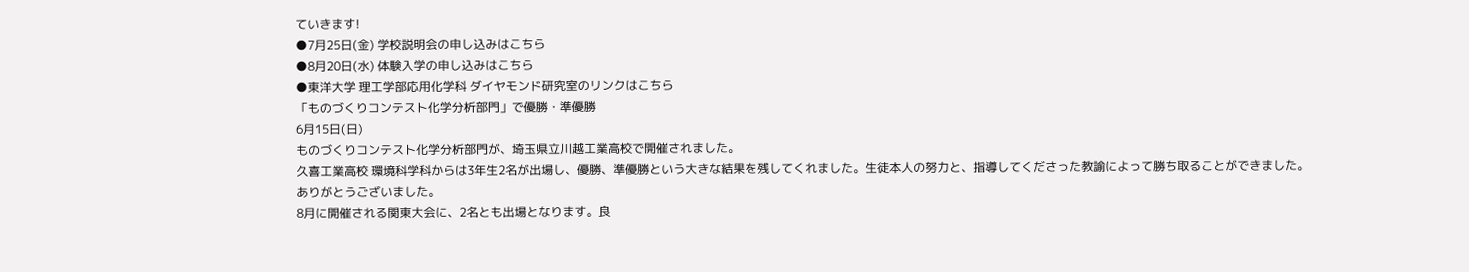ていきます!
●7月25日(金) 学校説明会の申し込みはこちら
●8月20日(水) 体験入学の申し込みはこちら
●東洋大学 理工学部応用化学科 ダイヤモンド研究室のリンクはこちら
「ものづくりコンテスト化学分析部門」で優勝・準優勝
6月15日(日)
ものづくりコンテスト化学分析部門が、埼玉県立川越工業高校で開催されました。
久喜工業高校 環境科学科からは3年生2名が出場し、優勝、準優勝という大きな結果を残してくれました。生徒本人の努力と、指導してくださった教諭によって勝ち取ることができました。
ありがとうございました。
8月に開催される関東大会に、2名とも出場となります。良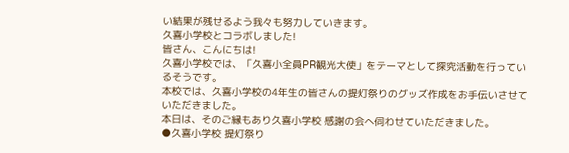い結果が残せるよう我々も努力していきます。
久喜小学校とコラボしました!
皆さん、こんにちは!
久喜小学校では、「久喜小全員PR観光大使」をテーマとして探究活動を行っているそうです。
本校では、久喜小学校の4年生の皆さんの提灯祭りのグッズ作成をお手伝いさせていただきました。
本日は、そのご縁もあり久喜小学校 感謝の会へ伺わせていただきました。
●久喜小学校 提灯祭り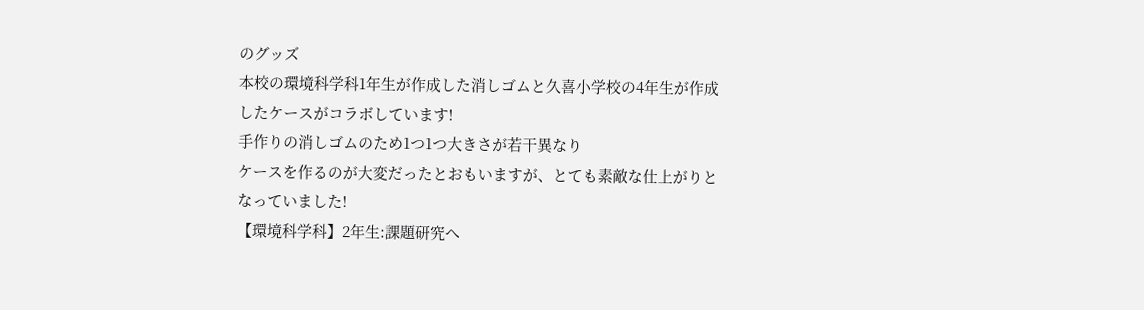のグッズ
本校の環境科学科1年生が作成した消しゴムと久喜小学校の4年生が作成したケースがコラボしています!
手作りの消しゴムのため1つ1つ大きさが若干異なり
ケースを作るのが大変だったとおもいますが、とても素敵な仕上がりとなっていました!
【環境科学科】2年生:課題研究へ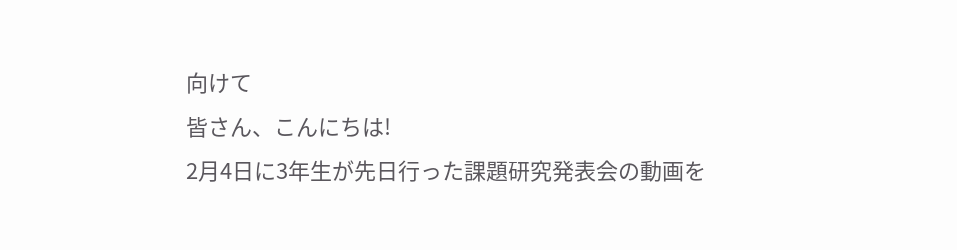向けて
皆さん、こんにちは!
2月4日に3年生が先日行った課題研究発表会の動画を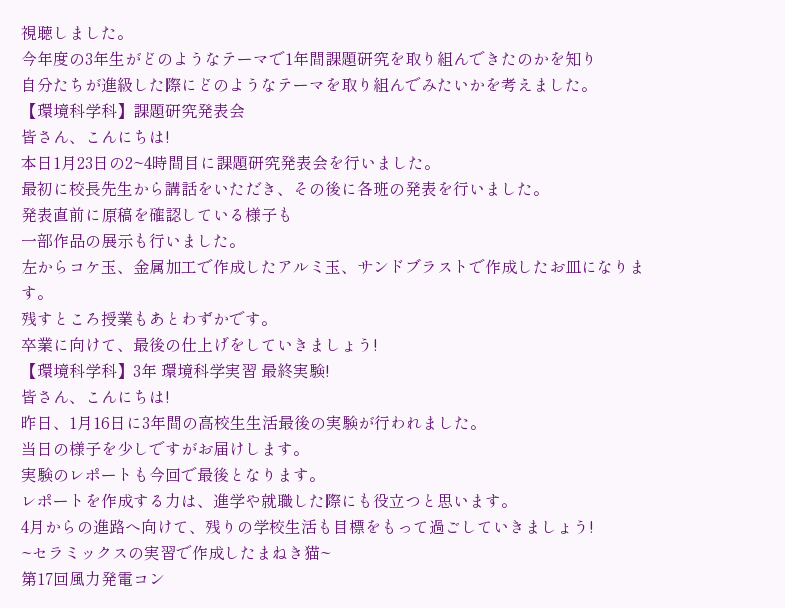視聴しました。
今年度の3年生がどのようなテーマで1年間課題研究を取り組んできたのかを知り
自分たちが進級した際にどのようなテーマを取り組んでみたいかを考えました。
【環境科学科】課題研究発表会
皆さん、こんにちは!
本日1月23日の2~4時間目に課題研究発表会を行いました。
最初に校長先生から講話をいただき、その後に各班の発表を行いました。
発表直前に原稿を確認している様子も
一部作品の展示も行いました。
左からコケ玉、金属加工で作成したアルミ玉、サンドブラストで作成したお皿になります。
残すところ授業もあとわずかです。
卒業に向けて、最後の仕上げをしていきましょう!
【環境科学科】3年 環境科学実習 最終実験!
皆さん、こんにちは!
昨日、1月16日に3年間の高校生生活最後の実験が行われました。
当日の様子を少しですがお届けします。
実験のレポートも今回で最後となります。
レポートを作成する力は、進学や就職した際にも役立つと思います。
4月からの進路へ向けて、残りの学校生活も目標をもって過ごしていきましょう!
~セラミックスの実習で作成したまねき猫~
第17回風力発電コン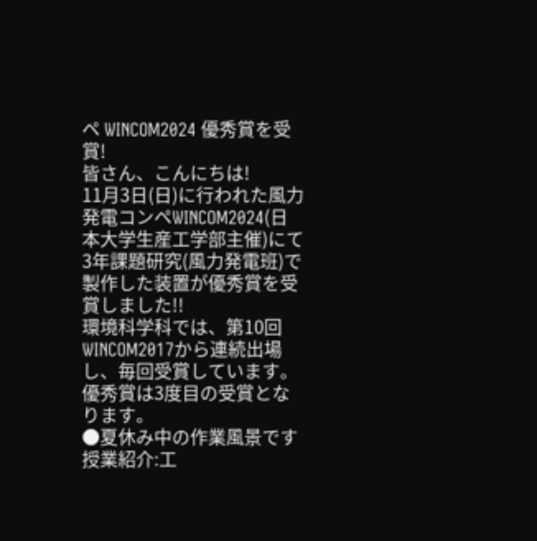ペ WINCOM2024 優秀賞を受賞!
皆さん、こんにちは!
11月3日(日)に行われた風力発電コンペWINCOM2024(日本大学生産工学部主催)にて
3年課題研究(風力発電班)で製作した装置が優秀賞を受賞しました!!
環境科学科では、第10回WINCOM2017から連続出場し、毎回受賞しています。
優秀賞は3度目の受賞となります。
●夏休み中の作業風景です
授業紹介:工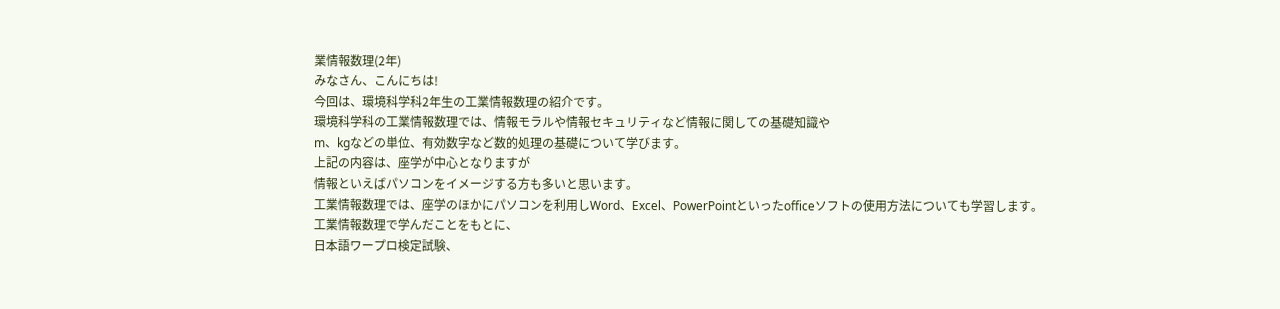業情報数理(2年)
みなさん、こんにちは!
今回は、環境科学科2年生の工業情報数理の紹介です。
環境科学科の工業情報数理では、情報モラルや情報セキュリティなど情報に関しての基礎知識や
m、kgなどの単位、有効数字など数的処理の基礎について学びます。
上記の内容は、座学が中心となりますが
情報といえばパソコンをイメージする方も多いと思います。
工業情報数理では、座学のほかにパソコンを利用しWord、Excel、PowerPointといったofficeソフトの使用方法についても学習します。
工業情報数理で学んだことをもとに、
日本語ワープロ検定試験、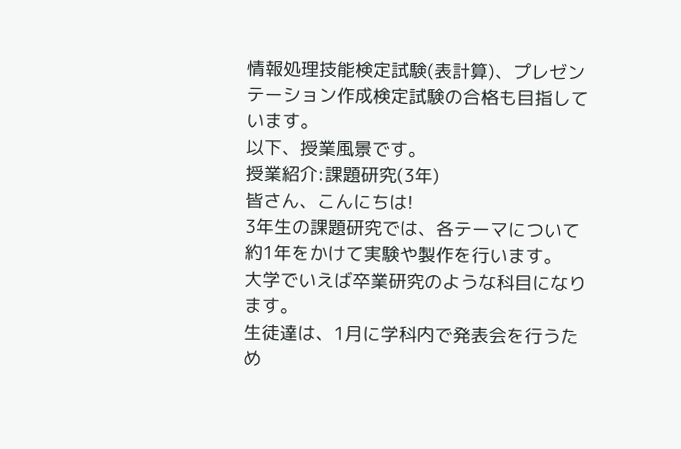情報処理技能検定試験(表計算)、プレゼンテーション作成検定試験の合格も目指しています。
以下、授業風景です。
授業紹介:課題研究(3年)
皆さん、こんにちは!
3年生の課題研究では、各テーマについて約1年をかけて実験や製作を行います。
大学でいえば卒業研究のような科目になります。
生徒達は、1月に学科内で発表会を行うため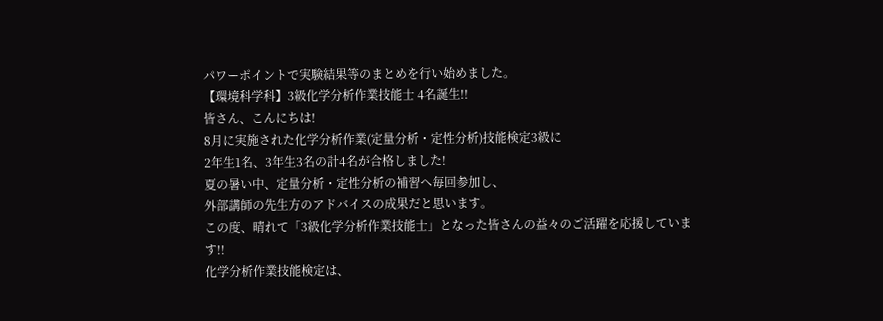パワーポイントで実験結果等のまとめを行い始めました。
【環境科学科】3級化学分析作業技能士 4名誕生!!
皆さん、こんにちは!
8月に実施された化学分析作業(定量分析・定性分析)技能検定3級に
2年生1名、3年生3名の計4名が合格しました!
夏の暑い中、定量分析・定性分析の補習へ毎回参加し、
外部講師の先生方のアドバイスの成果だと思います。
この度、晴れて「3級化学分析作業技能士」となった皆さんの益々のご活躍を応援しています!!
化学分析作業技能検定は、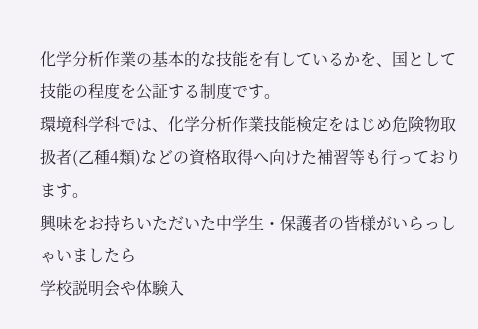化学分析作業の基本的な技能を有しているかを、国として技能の程度を公証する制度です。
環境科学科では、化学分析作業技能検定をはじめ危険物取扱者(乙種4類)などの資格取得へ向けた補習等も行っております。
興味をお持ちいただいた中学生・保護者の皆様がいらっしゃいましたら
学校説明会や体験入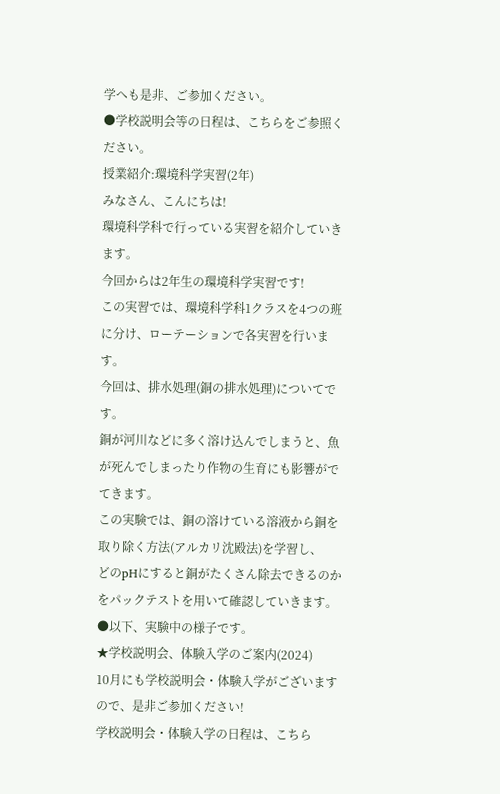学へも是非、ご参加ください。
●学校説明会等の日程は、こちらをご参照ください。
授業紹介:環境科学実習(2年)
みなさん、こんにちは!
環境科学科で行っている実習を紹介していきます。
今回からは2年生の環境科学実習です!
この実習では、環境科学科1クラスを4つの班に分け、ローテーションで各実習を行います。
今回は、排水処理(銅の排水処理)についてです。
銅が河川などに多く溶け込んでしまうと、魚が死んでしまったり作物の生育にも影響がでてきます。
この実験では、銅の溶けている溶液から銅を取り除く方法(アルカリ沈殿法)を学習し、
どのpHにすると銅がたくさん除去できるのかをパックテストを用いて確認していきます。
●以下、実験中の様子です。
★学校説明会、体験入学のご案内(2024)
10月にも学校説明会・体験入学がございますので、是非ご参加ください!
学校説明会・体験入学の日程は、こちら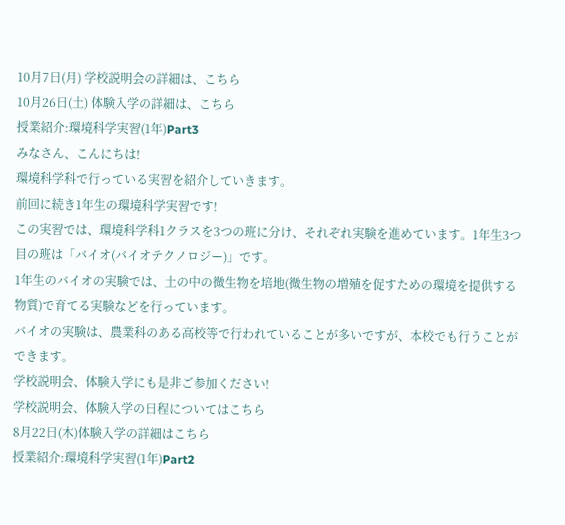10月7日(月) 学校説明会の詳細は、こちら
10月26日(土) 体験入学の詳細は、こちら
授業紹介:環境科学実習(1年)Part3
みなさん、こんにちは!
環境科学科で行っている実習を紹介していきます。
前回に続き1年生の環境科学実習です!
この実習では、環境科学科1クラスを3つの班に分け、それぞれ実験を進めています。1年生3つ目の班は「バイオ(バイオテクノロジー)」です。
1年生のバイオの実験では、土の中の微生物を培地(微生物の増殖を促すための環境を提供する物質)で育てる実験などを行っています。
バイオの実験は、農業科のある高校等で行われていることが多いですが、本校でも行うことができます。
学校説明会、体験入学にも是非ご参加ください!
学校説明会、体験入学の日程についてはこちら
8月22日(木)体験入学の詳細はこちら
授業紹介:環境科学実習(1年)Part2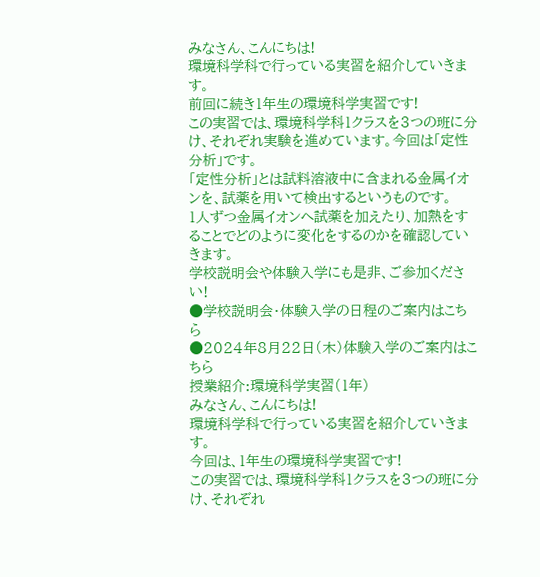みなさん、こんにちは!
環境科学科で行っている実習を紹介していきます。
前回に続き1年生の環境科学実習です!
この実習では、環境科学科1クラスを3つの班に分け、それぞれ実験を進めています。今回は「定性分析」です。
「定性分析」とは試料溶液中に含まれる金属イオンを、試薬を用いて検出するというものです。
1人ずつ金属イオンへ試薬を加えたり、加熱をすることでどのように変化をするのかを確認していきます。
学校説明会や体験入学にも是非、ご参加ください!
●学校説明会・体験入学の日程のご案内はこちら
●2024年8月22日(木)体験入学のご案内はこちら
授業紹介:環境科学実習(1年)
みなさん、こんにちは!
環境科学科で行っている実習を紹介していきます。
今回は、1年生の環境科学実習です!
この実習では、環境科学科1クラスを3つの班に分け、それぞれ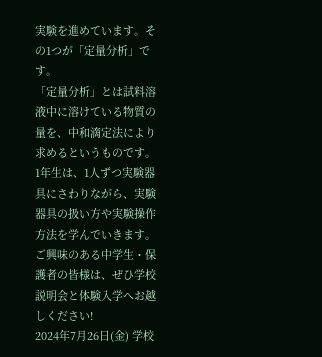実験を進めています。その1つが「定量分析」です。
「定量分析」とは試料溶液中に溶けている物質の量を、中和滴定法により求めるというものです。
1年生は、1人ずつ実験器具にさわりながら、実験器具の扱い方や実験操作方法を学んでいきます。
ご興味のある中学生・保護者の皆様は、ぜひ学校説明会と体験入学へお越しください!
2024年7月26日(金) 学校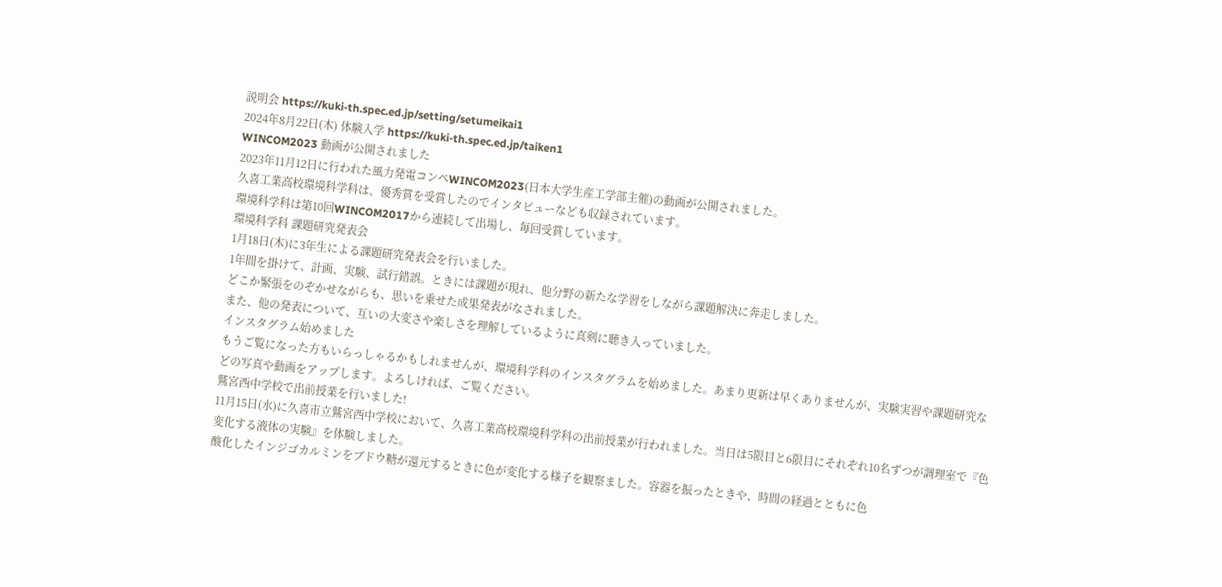説明会 https://kuki-th.spec.ed.jp/setting/setumeikai1
2024年8月22日(木) 体験入学 https://kuki-th.spec.ed.jp/taiken1
WINCOM2023 動画が公開されました
2023年11月12日に行われた風力発電コンペWINCOM2023(日本大学生産工学部主催)の動画が公開されました。
久喜工業高校環境科学科は、優秀賞を受賞したのでインタビューなども収録されています。
環境科学科は第10回WINCOM2017から連続して出場し、毎回受賞しています。
環境科学科 課題研究発表会
1月18日(木)に3年生による課題研究発表会を行いました。
1年間を掛けて、計画、実験、試行錯誤。ときには課題が現れ、他分野の新たな学習をしながら課題解決に奔走しました。
どこか緊張をのぞかせながらも、思いを乗せた成果発表がなされました。
また、他の発表について、互いの大変さや楽しさを理解しているように真剣に聴き入っていました。
インスタグラム始めました
もうご覧になった方もいらっしゃるかもしれませんが、環境科学科のインスタグラムを始めました。あまり更新は早くありませんが、実験実習や課題研究などの写真や動画をアップします。よろしければ、ご覧ください。
鷲宮西中学校で出前授業を行いました!
11月15日(水)に久喜市立鷲宮西中学校において、久喜工業高校環境科学科の出前授業が行われました。当日は5限目と6限目にそれぞれ10名ずつが調理室で『色変化する液体の実験』を体験しました。
酸化したインジゴカルミンをブドウ糖が還元するときに色が変化する様子を観察ました。容器を振ったときや、時間の経過とともに色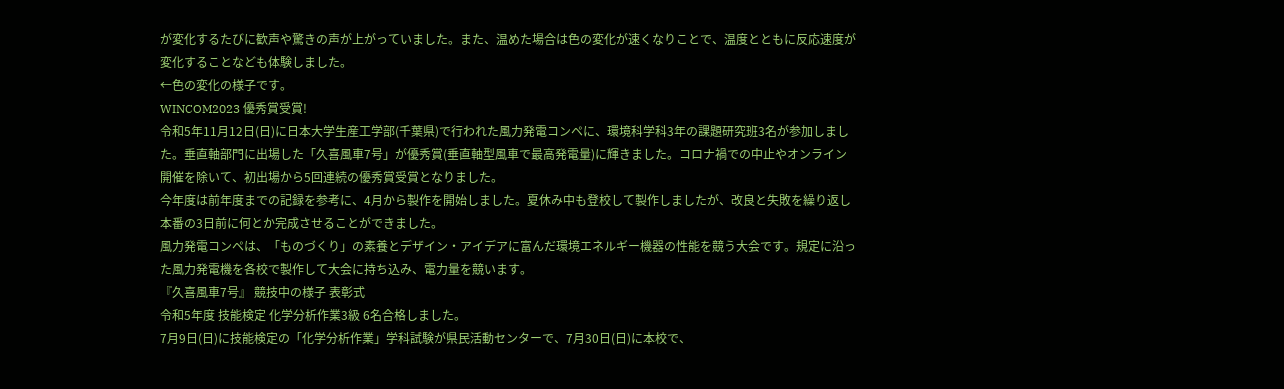が変化するたびに歓声や驚きの声が上がっていました。また、温めた場合は色の変化が速くなりことで、温度とともに反応速度が変化することなども体験しました。
←色の変化の様子です。
WINCOM2023 優秀賞受賞!
令和5年11月12日(日)に日本大学生産工学部(千葉県)で行われた風力発電コンペに、環境科学科3年の課題研究班3名が参加しました。垂直軸部門に出場した「久喜風車7号」が優秀賞(垂直軸型風車で最高発電量)に輝きました。コロナ禍での中止やオンライン開催を除いて、初出場から5回連続の優秀賞受賞となりました。
今年度は前年度までの記録を参考に、4月から製作を開始しました。夏休み中も登校して製作しましたが、改良と失敗を繰り返し本番の3日前に何とか完成させることができました。
風力発電コンペは、「ものづくり」の素養とデザイン・アイデアに富んだ環境エネルギー機器の性能を競う大会です。規定に沿った風力発電機を各校で製作して大会に持ち込み、電力量を競います。
『久喜風車7号』 競技中の様子 表彰式
令和5年度 技能検定 化学分析作業3級 6名合格しました。
7月9日(日)に技能検定の「化学分析作業」学科試験が県民活動センターで、7月30日(日)に本校で、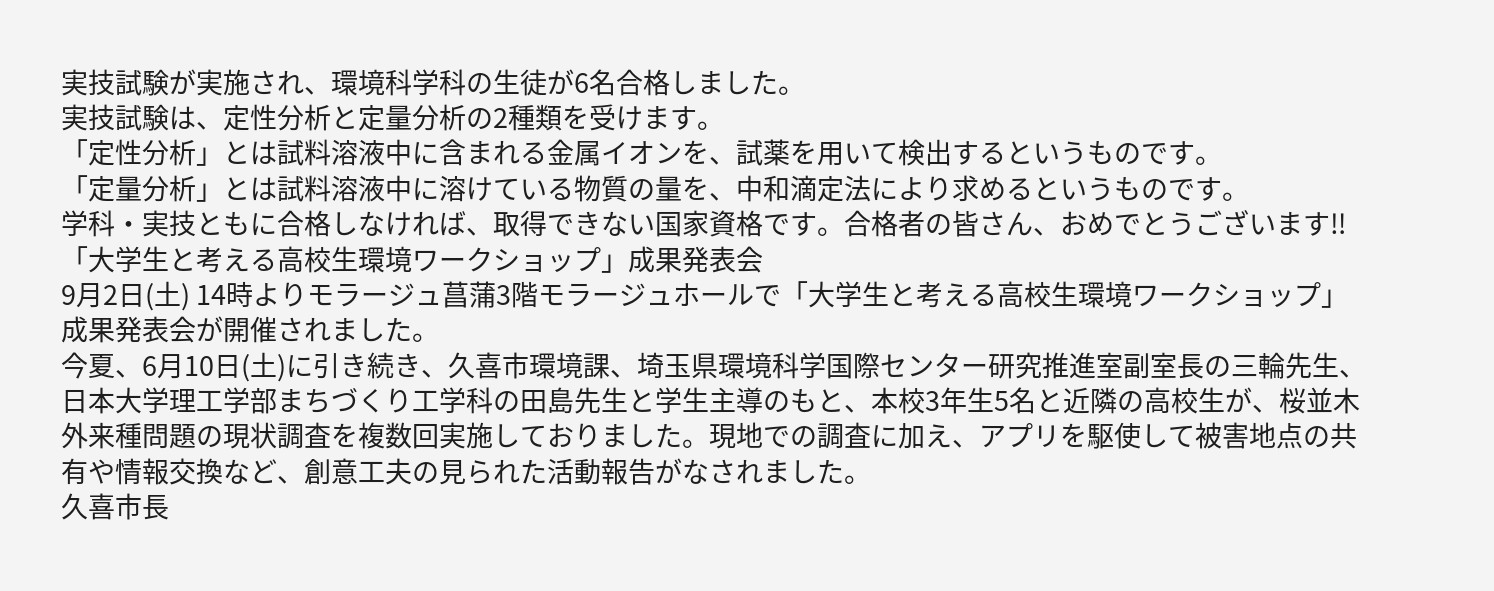実技試験が実施され、環境科学科の生徒が6名合格しました。
実技試験は、定性分析と定量分析の2種類を受けます。
「定性分析」とは試料溶液中に含まれる金属イオンを、試薬を用いて検出するというものです。
「定量分析」とは試料溶液中に溶けている物質の量を、中和滴定法により求めるというものです。
学科・実技ともに合格しなければ、取得できない国家資格です。合格者の皆さん、おめでとうございます‼
「大学生と考える高校生環境ワークショップ」成果発表会
9月2日(土) 14時よりモラージュ菖蒲3階モラージュホールで「大学生と考える高校生環境ワークショップ」成果発表会が開催されました。
今夏、6月10日(土)に引き続き、久喜市環境課、埼玉県環境科学国際センター研究推進室副室長の三輪先生、日本大学理工学部まちづくり工学科の田島先生と学生主導のもと、本校3年生5名と近隣の高校生が、桜並木外来種問題の現状調査を複数回実施しておりました。現地での調査に加え、アプリを駆使して被害地点の共有や情報交換など、創意工夫の見られた活動報告がなされました。
久喜市長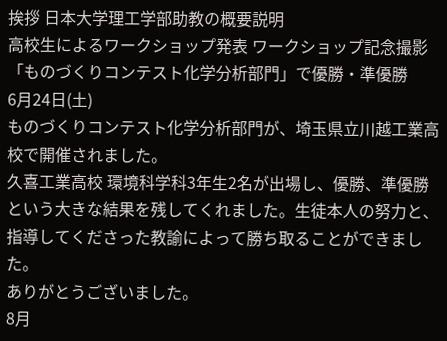挨拶 日本大学理工学部助教の概要説明
高校生によるワークショップ発表 ワークショップ記念撮影
「ものづくりコンテスト化学分析部門」で優勝・準優勝
6月24日(土)
ものづくりコンテスト化学分析部門が、埼玉県立川越工業高校で開催されました。
久喜工業高校 環境科学科3年生2名が出場し、優勝、準優勝という大きな結果を残してくれました。生徒本人の努力と、指導してくださった教諭によって勝ち取ることができました。
ありがとうございました。
8月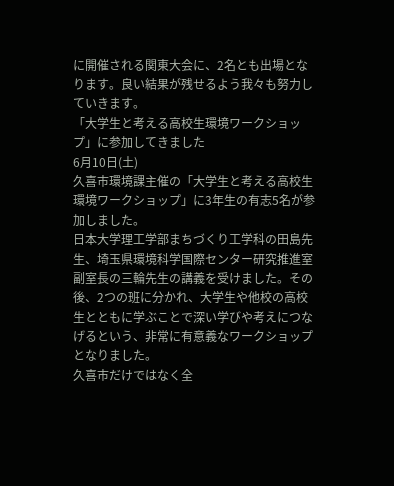に開催される関東大会に、2名とも出場となります。良い結果が残せるよう我々も努力していきます。
「大学生と考える高校生環境ワークショップ」に参加してきました
6月10日(土)
久喜市環境課主催の「大学生と考える高校生環境ワークショップ」に3年生の有志5名が参加しました。
日本大学理工学部まちづくり工学科の田島先生、埼玉県環境科学国際センター研究推進室副室長の三輪先生の講義を受けました。その後、2つの班に分かれ、大学生や他校の高校生とともに学ぶことで深い学びや考えにつなげるという、非常に有意義なワークショップとなりました。
久喜市だけではなく全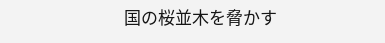国の桜並木を脅かす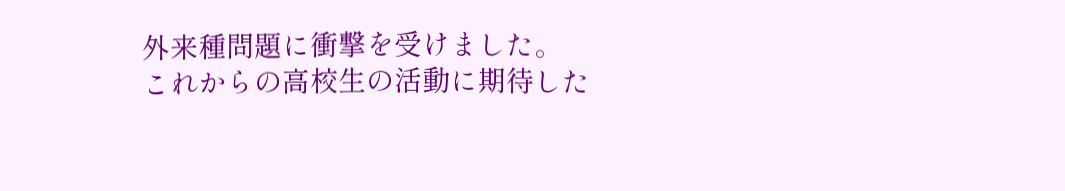外来種問題に衝撃を受けました。
これからの高校生の活動に期待した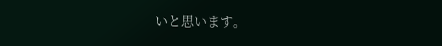いと思います。